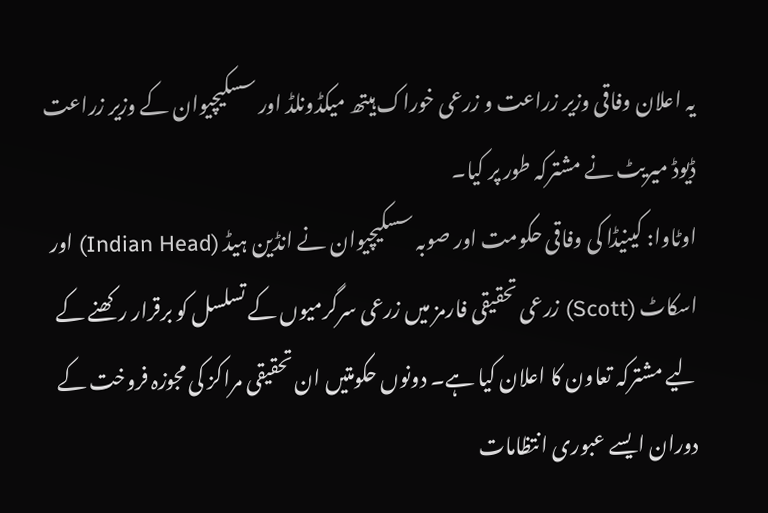یہ اعلان وفاقی وزیر زراعت و زرعی خوراک ہیتھ میکڈونلڈ اور سسکیچیوان کے وزیر زراعت ڈیوڈ میریٹ نے مشترکہ طور پر کیا۔
اوٹاوا: کینیڈا کی وفاقی حکومت اور صوبہ سسکیچیوان نے انڈین ہیڈ (Indian Head) اور اسکاٹ (Scott) زرعی تحقیقی فارمز میں زرعی سرگرمیوں کے تسلسل کو برقرار رکھنے کے لیے مشترکہ تعاون کا اعلان کیا ہے۔ دونوں حکومتیں ان تحقیقی مراکز کی مجوزہ فروخت کے دوران ایسے عبوری انتظامات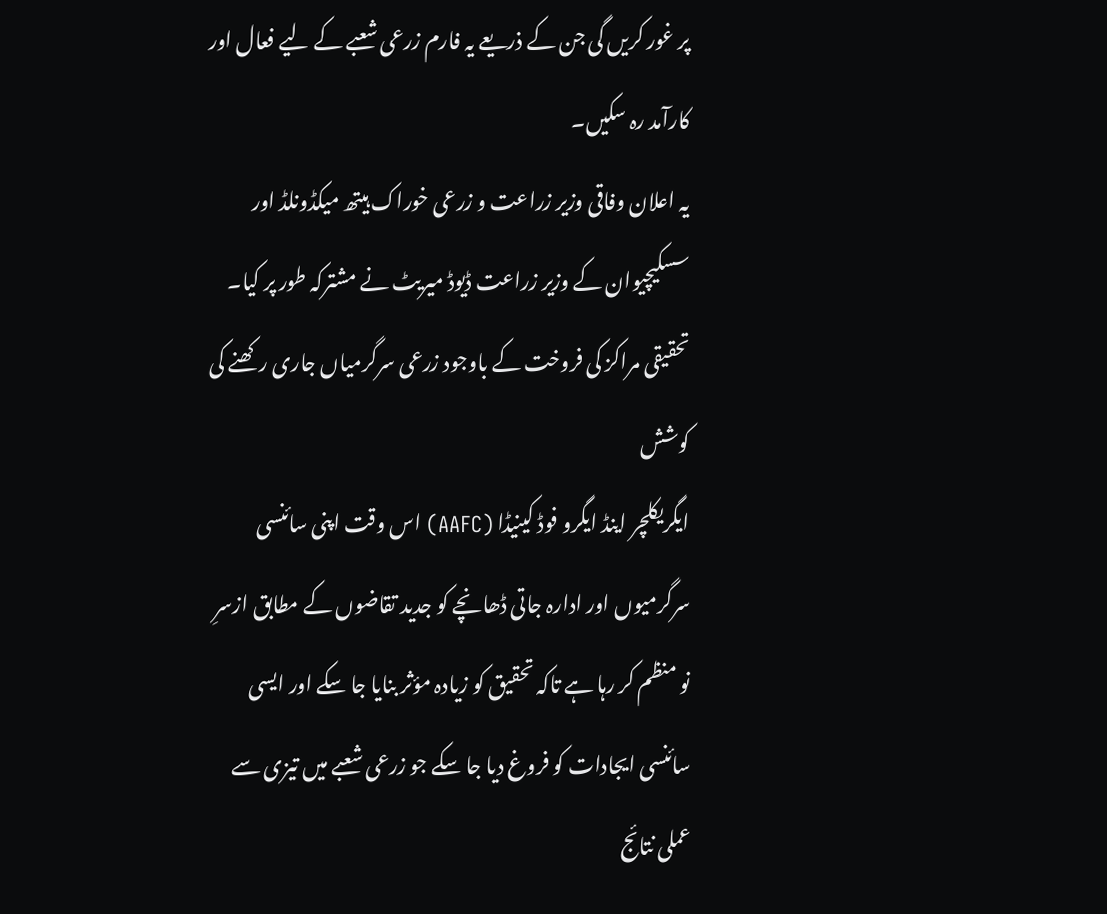پر غور کریں گی جن کے ذریعے یہ فارم زرعی شعبے کے لیے فعال اور کارآمد رہ سکیں۔
یہ اعلان وفاقی وزیر زراعت و زرعی خوراک ہیتھ میکڈونلڈ اور سسکیچیوان کے وزیر زراعت ڈیوڈ میریٹ نے مشترکہ طور پر کیا۔
تحقیقی مراکز کی فروخت کے باوجود زرعی سرگرمیاں جاری رکھنے کی کوشش
ایگریکلچر اینڈ ایگرو فوڈ کینیڈا (AAFC) اس وقت اپنی سائنسی سرگرمیوں اور ادارہ جاتی ڈھانچے کو جدید تقاضوں کے مطابق ازسرِ نو منظم کر رہا ہے تاکہ تحقیق کو زیادہ مؤثر بنایا جا سکے اور ایسی سائنسی ایجادات کو فروغ دیا جا سکے جو زرعی شعبے میں تیزی سے عملی نتائج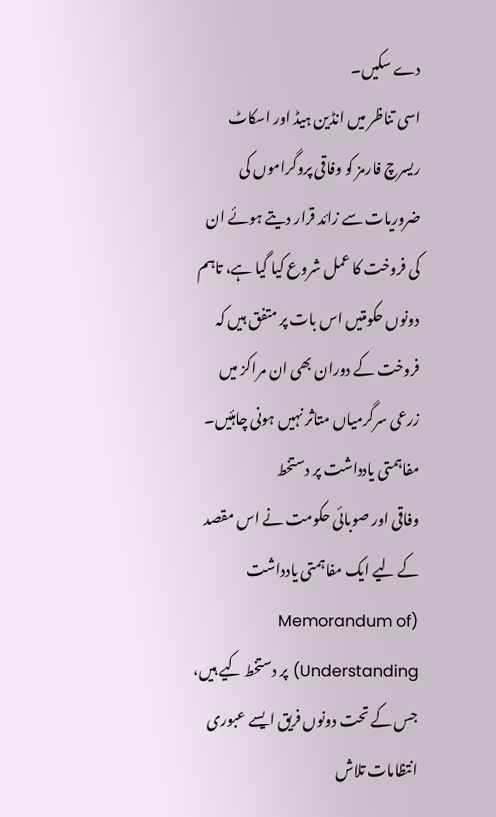دے سکیں۔
اسی تناظر میں انڈین ہیڈ اور اسکاٹ ریسرچ فارمز کو وفاقی پروگراموں کی ضروریات سے زائد قرار دیتے ہوئے ان کی فروخت کا عمل شروع کیا گیا ہے، تاہم دونوں حکومتیں اس بات پر متفق ہیں کہ فروخت کے دوران بھی ان مراکز میں زرعی سرگرمیاں متاثر نہیں ہونی چاہئیں۔
مفاہمتی یادداشت پر دستخط
وفاقی اور صوبائی حکومت نے اس مقصد کے لیے ایک مفاہمتی یادداشت (Memorandum of Understanding) پر دستخط کیے ہیں، جس کے تحت دونوں فریق ایسے عبوری انتظامات تلاش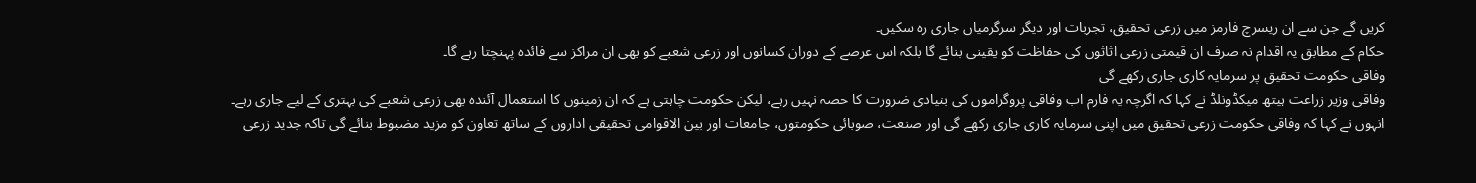کریں گے جن سے ان ریسرچ فارمز میں زرعی تحقیق، تجربات اور دیگر سرگرمیاں جاری رہ سکیں۔
حکام کے مطابق یہ اقدام نہ صرف ان قیمتی زرعی اثاثوں کی حفاظت کو یقینی بنائے گا بلکہ اس عرصے کے دوران کسانوں اور زرعی شعبے کو بھی ان مراکز سے فائدہ پہنچتا رہے گا۔
وفاقی حکومت تحقیق پر سرمایہ کاری جاری رکھے گی
وفاقی وزیر زراعت ہیتھ میکڈونلڈ نے کہا کہ اگرچہ یہ فارم اب وفاقی پروگراموں کی بنیادی ضرورت کا حصہ نہیں رہے، لیکن حکومت چاہتی ہے کہ ان زمینوں کا استعمال آئندہ بھی زرعی شعبے کی بہتری کے لیے جاری رہے۔
انہوں نے کہا کہ وفاقی حکومت زرعی تحقیق میں اپنی سرمایہ کاری جاری رکھے گی اور صنعت، صوبائی حکومتوں، جامعات اور بین الاقوامی تحقیقی اداروں کے ساتھ تعاون کو مزید مضبوط بنائے گی تاکہ جدید زرعی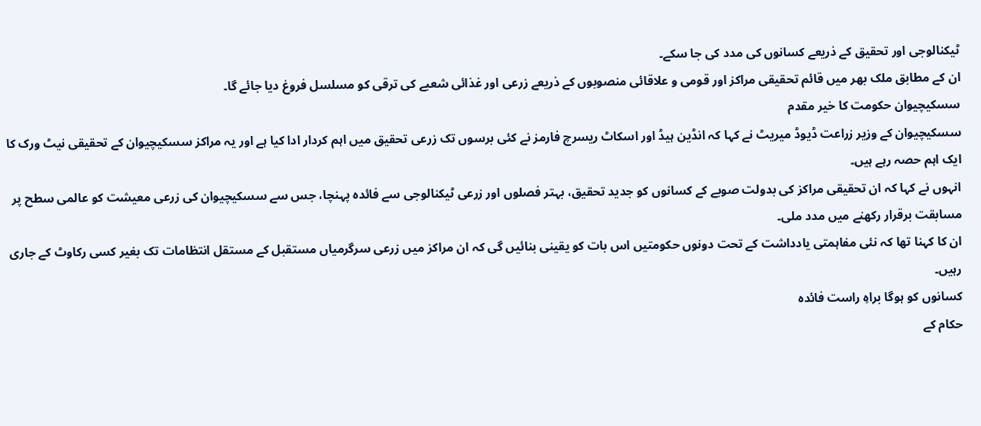ٹیکنالوجی اور تحقیق کے ذریعے کسانوں کی مدد کی جا سکے۔
ان کے مطابق ملک بھر میں قائم تحقیقی مراکز اور قومی و علاقائی منصوبوں کے ذریعے زرعی اور غذائی شعبے کی ترقی کو مسلسل فروغ دیا جائے گا۔
سسکیچیوان حکومت کا خیر مقدم
سسکیچیوان کے وزیر زراعت ڈیوڈ میریٹ نے کہا کہ انڈین ہیڈ اور اسکاٹ ریسرچ فارمز نے کئی برسوں تک زرعی تحقیق میں اہم کردار ادا کیا ہے اور یہ مراکز سسکیچیوان کے تحقیقی نیٹ ورک کا ایک اہم حصہ رہے ہیں۔
انہوں نے کہا کہ ان تحقیقی مراکز کی بدولت صوبے کے کسانوں کو جدید تحقیق، بہتر فصلوں اور زرعی ٹیکنالوجی سے فائدہ پہنچا، جس سے سسکیچیوان کی زرعی معیشت کو عالمی سطح پر مسابقت برقرار رکھنے میں مدد ملی۔
ان کا کہنا تھا کہ نئی مفاہمتی یادداشت کے تحت دونوں حکومتیں اس بات کو یقینی بنائیں گی کہ ان مراکز میں زرعی سرگرمیاں مستقبل کے مستقل انتظامات تک بغیر کسی رکاوٹ کے جاری رہیں۔
کسانوں کو ہوگا براہِ راست فائدہ
حکام کے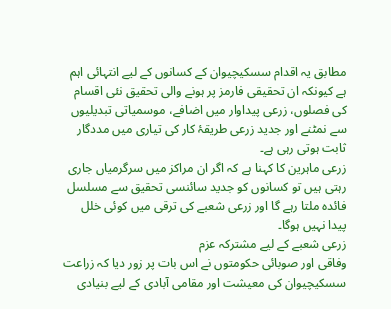مطابق یہ اقدام سسکیچیوان کے کسانوں کے لیے انتہائی اہم ہے کیونکہ ان تحقیقی فارمز پر ہونے والی تحقیق نئی اقسام کی فصلوں، زرعی پیداوار میں اضافے، موسمیاتی تبدیلیوں سے نمٹنے اور جدید زرعی طریقۂ کار کی تیاری میں مددگار ثابت ہوتی رہی ہے۔
زرعی ماہرین کا کہنا ہے کہ اگر ان مراکز میں سرگرمیاں جاری رہتی ہیں تو کسانوں کو جدید سائنسی تحقیق سے مسلسل فائدہ ملتا رہے گا اور زرعی شعبے کی ترقی میں کوئی خلل پیدا نہیں ہوگا۔
زرعی شعبے کے لیے مشترکہ عزم
وفاقی اور صوبائی حکومتوں نے اس بات پر زور دیا کہ زراعت سسکیچیوان کی معیشت اور مقامی آبادی کے لیے بنیادی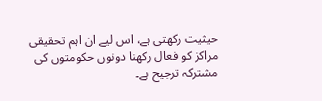حیثیت رکھتی ہے، اس لیے ان اہم تحقیقی مراکز کو فعال رکھنا دونوں حکومتوں کی مشترکہ ترجیح ہے۔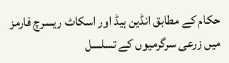حکام کے مطابق انڈین ہیڈ اور اسکاٹ ریسرچ فارمز میں زرعی سرگرمیوں کے تسلسل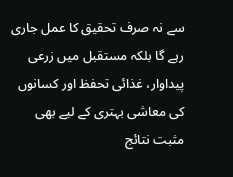سے نہ صرف تحقیق کا عمل جاری رہے گا بلکہ مستقبل میں زرعی پیداوار، غذائی تحفظ اور کسانوں کی معاشی بہتری کے لیے بھی مثبت نتائج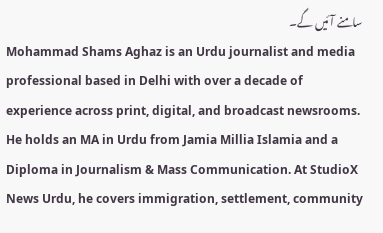سامنے آئیں گے۔
Mohammad Shams Aghaz is an Urdu journalist and media professional based in Delhi with over a decade of experience across print, digital, and broadcast newsrooms. He holds an MA in Urdu from Jamia Millia Islamia and a Diploma in Journalism & Mass Communication. At StudioX News Urdu, he covers immigration, settlement, community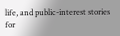life, and public-interest stories for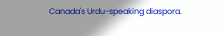Canada's Urdu-speaking diaspora.